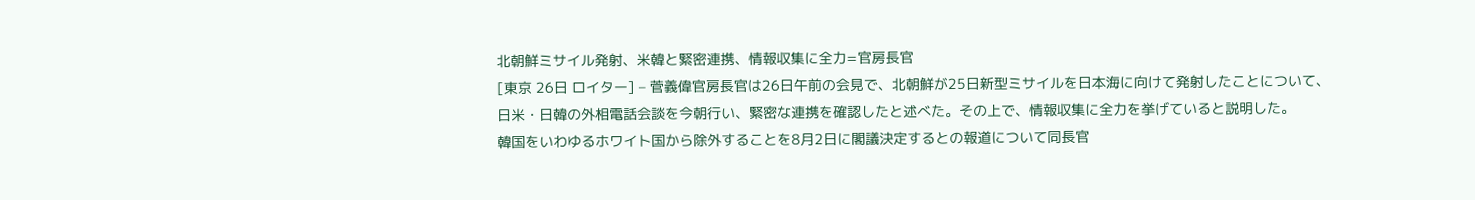北朝鮮ミサイル発射、米韓と緊密連携、情報収集に全力=官房長官
[東京 26日 ロイター] – 菅義偉官房長官は26日午前の会見で、北朝鮮が25日新型ミサイルを日本海に向けて発射したことについて、日米・日韓の外相電話会談を今朝行い、緊密な連携を確認したと述べた。その上で、情報収集に全力を挙げていると説明した。
韓国をいわゆるホワイト国から除外することを8月2日に閣議決定するとの報道について同長官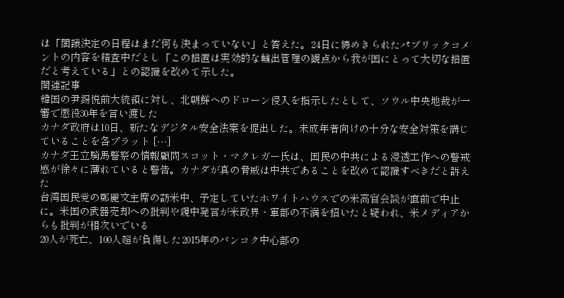は「閣議決定の日程はまだ何も決まっていない」と答えた。24日に締めきられたパブリックコメントの内容を精査中だとし「この措置は実効的な輸出管理の観点から我が国にとって大切な措置だと考えている」との認識を改めて示した。
関連記事
韓国の尹錫悦前大統領に対し、北朝鮮へのドローン侵入を指示したとして、ソウル中央地裁が一審で懲役30年を言い渡した
カナダ政府は10日、新たなデジタル安全法案を提出した。未成年者向けの十分な安全対策を講じていることを各プラット […]
カナダ王立騎馬警察の情報顧問スコット・マクレガー氏は、国民の中共による浸透工作への警戒感が徐々に薄れていると警告。カナダが真の脅威は中共であることを改めて認識すべきだと訴えた
台湾国民党の鄭麗文主席の訪米中、予定していたホワイトハウスでの米高官会談が直前で中止に。米国の武器売却への批判や親中発言が米政界・軍部の不満を招いたと疑われ、米メディアからも批判が相次いでいる
20人が死亡、100人超が負傷した2015年のバンコク中心部の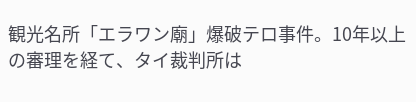観光名所「エラワン廟」爆破テロ事件。10年以上の審理を経て、タイ裁判所は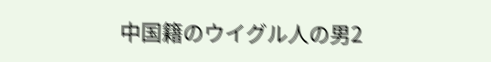中国籍のウイグル人の男2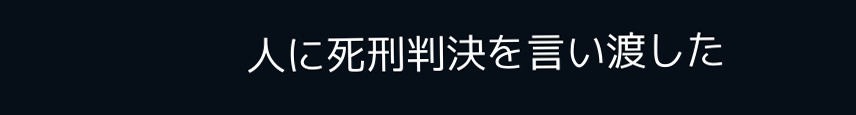人に死刑判決を言い渡した